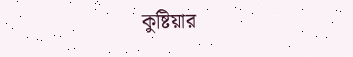কুষ্টিয়ার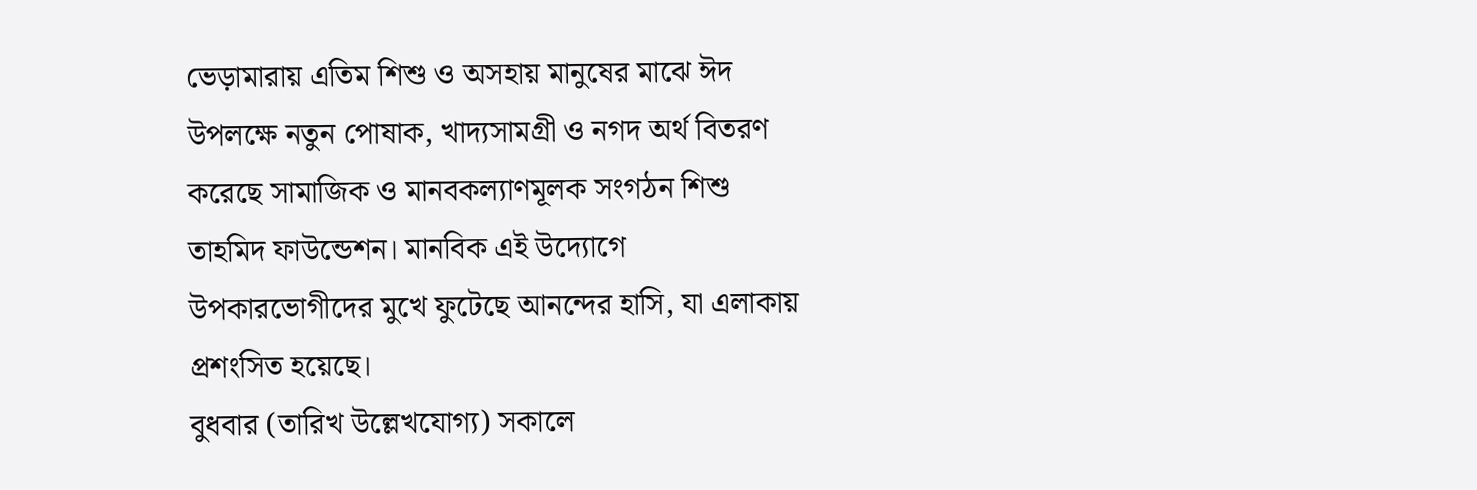ভেড়ামারায় এতিম শিশু ও অসহায় মানুষের মাঝে ঈদ উপলক্ষে নতুন পোষাক, খাদ্যসামগ্রী ও নগদ অর্থ বিতরণ করেছে সামাজিক ও মানবকল্যাণমূলক সংগঠন শিশু তাহমিদ ফাউন্ডেশন। মানবিক এই উদ্যোগে উপকারভোগীদের মুখে ফুটেছে আনন্দের হাসি, যা এলাকায় প্রশংসিত হয়েছে।
বুধবার (তারিখ উল্লেখযোগ্য) সকালে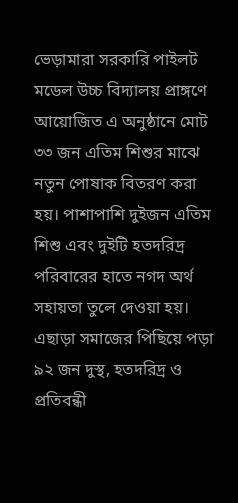ভেড়ামারা সরকারি পাইলট মডেল উচ্চ বিদ্যালয় প্রাঙ্গণে আয়োজিত এ অনুষ্ঠানে মোট ৩৩ জন এতিম শিশুর মাঝে নতুন পোষাক বিতরণ করা হয়। পাশাপাশি দুইজন এতিম শিশু এবং দুইটি হতদরিদ্র পরিবারের হাতে নগদ অর্থ সহায়তা তুলে দেওয়া হয়। এছাড়া সমাজের পিছিয়ে পড়া ৯২ জন দুস্থ, হতদরিদ্র ও প্রতিবন্ধী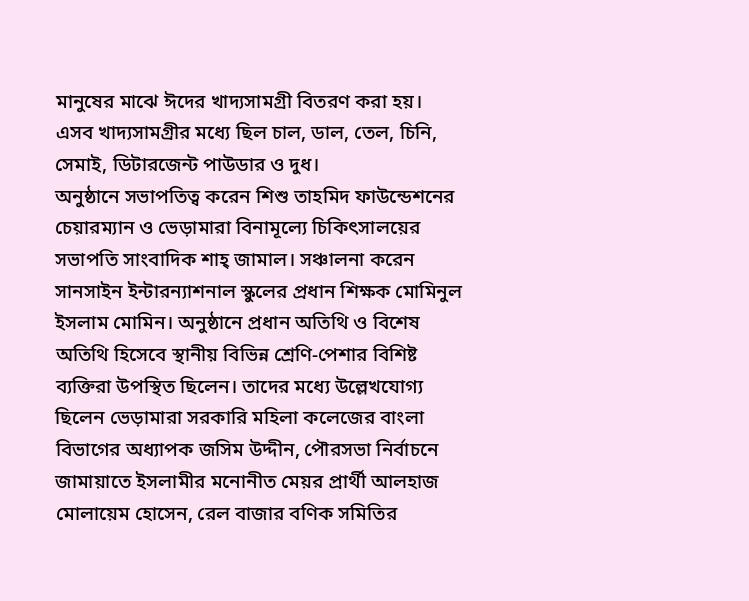মানুষের মাঝে ঈদের খাদ্যসামগ্রী বিতরণ করা হয়। এসব খাদ্যসামগ্রীর মধ্যে ছিল চাল, ডাল, তেল, চিনি, সেমাই, ডিটারজেন্ট পাউডার ও দুধ।
অনুষ্ঠানে সভাপতিত্ব করেন শিশু তাহমিদ ফাউন্ডেশনের চেয়ারম্যান ও ভেড়ামারা বিনামূল্যে চিকিৎসালয়ের সভাপতি সাংবাদিক শাহ্ জামাল। সঞ্চালনা করেন সানসাইন ইন্টারন্যাশনাল স্কুলের প্রধান শিক্ষক মোমিনুল ইসলাম মোমিন। অনুষ্ঠানে প্রধান অতিথি ও বিশেষ অতিথি হিসেবে স্থানীয় বিভিন্ন শ্রেণি-পেশার বিশিষ্ট ব্যক্তিরা উপস্থিত ছিলেন। তাদের মধ্যে উল্লেখযোগ্য ছিলেন ভেড়ামারা সরকারি মহিলা কলেজের বাংলা বিভাগের অধ্যাপক জসিম উদ্দীন, পৌরসভা নির্বাচনে জামায়াতে ইসলামীর মনোনীত মেয়র প্রার্থী আলহাজ মোলায়েম হোসেন, রেল বাজার বণিক সমিতির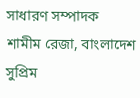সাধারণ সম্পাদক শামীম রেজা, বাংলাদেশ সুপ্রিম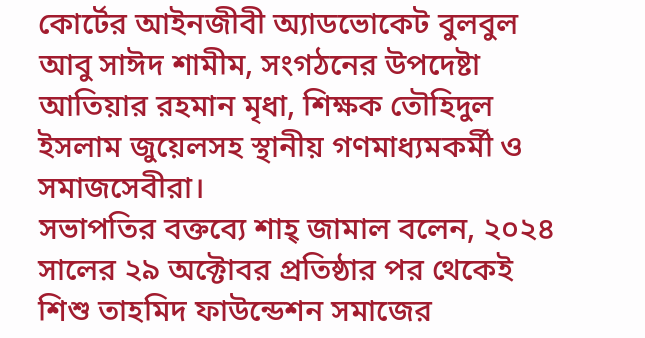কোর্টের আইনজীবী অ্যাডভোকেট বুলবুল আবু সাঈদ শামীম, সংগঠনের উপদেষ্টা আতিয়ার রহমান মৃধা, শিক্ষক তৌহিদুল ইসলাম জুয়েলসহ স্থানীয় গণমাধ্যমকর্মী ও সমাজসেবীরা।
সভাপতির বক্তব্যে শাহ্ জামাল বলেন, ২০২৪ সালের ২৯ অক্টোবর প্রতিষ্ঠার পর থেকেই শিশু তাহমিদ ফাউন্ডেশন সমাজের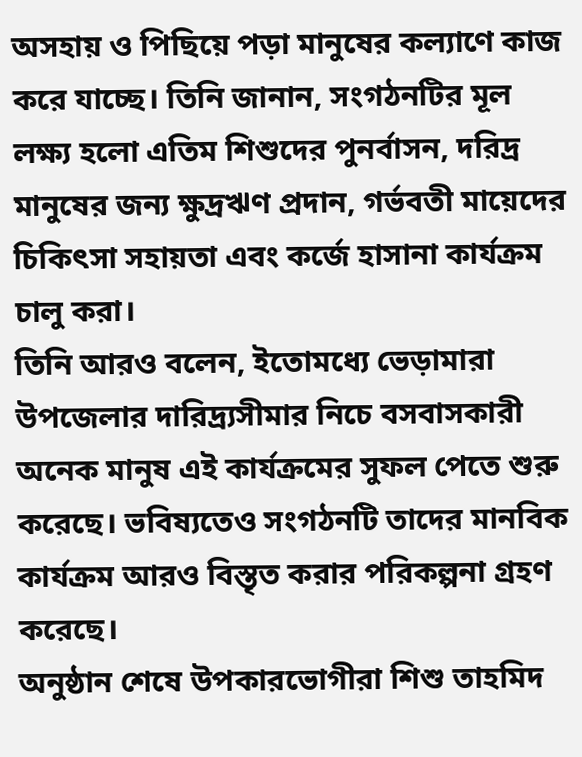অসহায় ও পিছিয়ে পড়া মানুষের কল্যাণে কাজ করে যাচ্ছে। তিনি জানান, সংগঠনটির মূল লক্ষ্য হলো এতিম শিশুদের পুনর্বাসন, দরিদ্র মানুষের জন্য ক্ষুদ্রঋণ প্রদান, গর্ভবতী মায়েদের চিকিৎসা সহায়তা এবং কর্জে হাসানা কার্যক্রম চালু করা।
তিনি আরও বলেন, ইতোমধ্যে ভেড়ামারা উপজেলার দারিদ্র্যসীমার নিচে বসবাসকারী অনেক মানুষ এই কার্যক্রমের সুফল পেতে শুরু করেছে। ভবিষ্যতেও সংগঠনটি তাদের মানবিক কার্যক্রম আরও বিস্তৃত করার পরিকল্পনা গ্রহণ করেছে।
অনুষ্ঠান শেষে উপকারভোগীরা শিশু তাহমিদ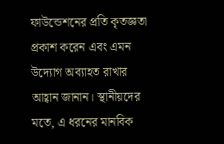ফাউন্ডেশনের প্রতি কৃতজ্ঞতা প্রকাশ করেন এবং এমন উদ্যোগ অব্যাহত রাখার আহ্বান জানান। স্থানীয়দের মতে, এ ধরনের মানবিক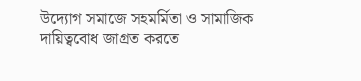উদ্যোগ সমাজে সহমর্মিতা ও সামাজিক দায়িত্ববোধ জাগ্রত করতে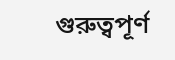গুরুত্বপূর্ণ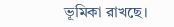ভূমিকা রাখছে।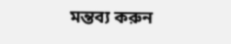মন্তব্য করুন